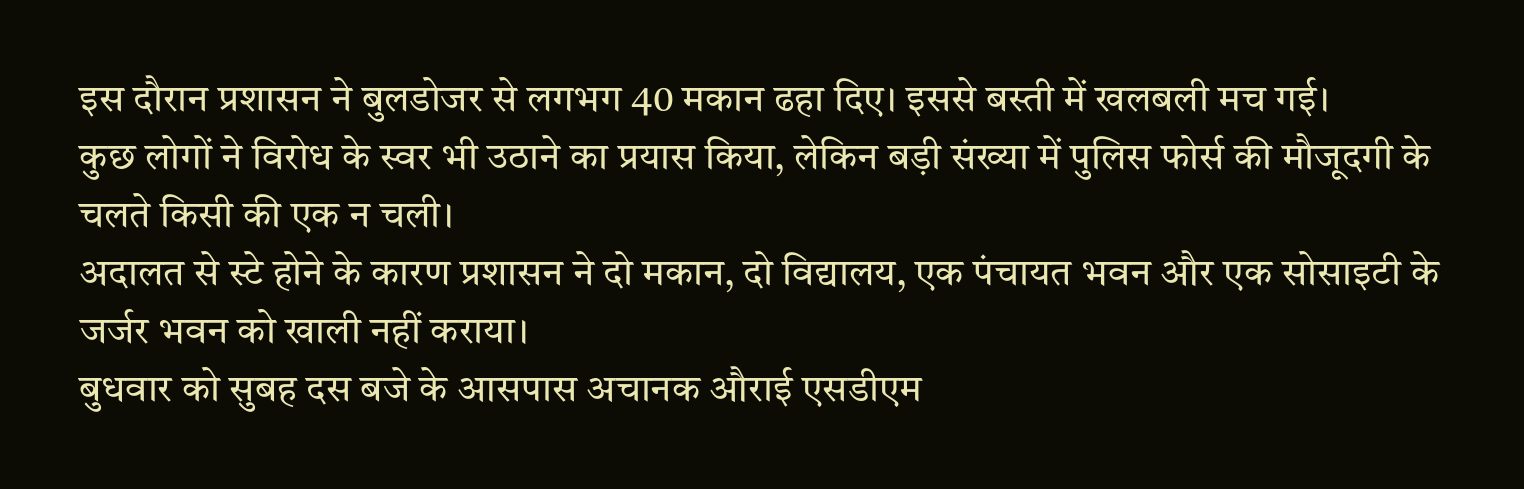इस दौरान प्रशासन ने बुलडोजर से लगभग 40 मकान ढहा दिए। इससे बस्ती में खलबली मच गई।
कुछ लोगों ने विरोध के स्वर भी उठाने का प्रयास किया, लेकिन बड़ी संख्या में पुलिस फोर्स की मौजूदगी के चलते किसी की एक न चली।
अदालत से स्टे होने के कारण प्रशासन ने दो मकान, दो विद्यालय, एक पंचायत भवन और एक सोसाइटी के जर्जर भवन को खाली नहीं कराया।
बुधवार को सुबह दस बजे के आसपास अचानक औराई एसडीएम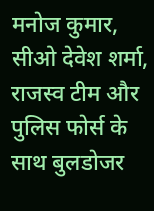मनोज कुमार, सीओ देवेश शर्मा, राजस्व टीम और पुलिस फोर्स के साथ बुलडोजर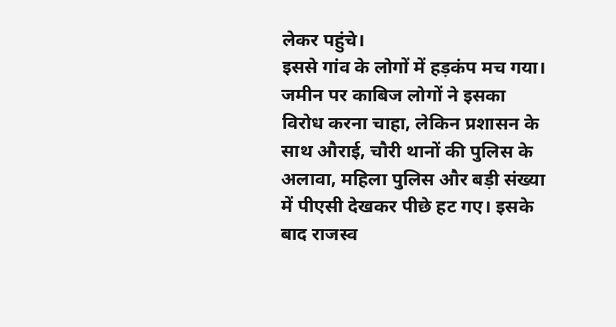लेकर पहुंचे।
इससे गांव के लोगों में हड़कंप मच गया। जमीन पर काबिज लोगों ने इसका विरोध करना चाहा, लेकिन प्रशासन के साथ औराई, चौरी थानों की पुलिस के अलावा, महिला पुलिस और बड़ी संख्या में पीएसी देखकर पीछे हट गए। इसके बाद राजस्व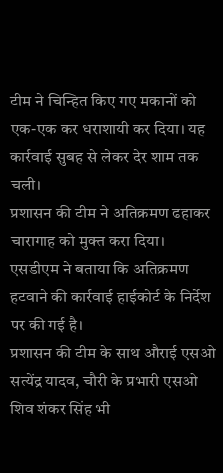टीम ने चिन्हित किए गए मकानों को एक-एक कर धराशायी कर दिया। यह कार्रवाई सुबह से लेकर देर शाम तक चली।
प्रशासन की टीम ने अतिक्रमण ढहाकर चारागाह को मुक्त करा दिया। एसडीएम ने बताया कि अतिक्रमण हटवाने की कार्रवाई हाईकोर्ट के निर्देश पर की गई है।
प्रशासन की टीम के साथ औराई एसओ सत्येंद्र यादव, चौरी के प्रभारी एसओ शिव शंकर सिंह भी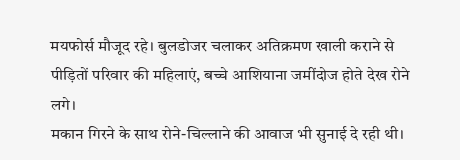मयफोर्स मौजूद रहे। बुलडोजर चलाकर अतिक्रमण खाली कराने से पीड़ितों परिवार की महिलाएं, बच्चे आशियाना जमींदोज होते देख रोने लगे।
मकान गिरने के साथ रोने-चिल्लाने की आवाज भी सुनाई दे रही थी।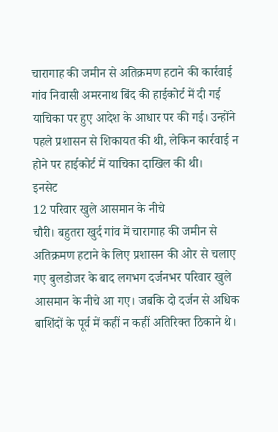चारागाह की जमीन से अतिक्रमण हटाने की कार्रवाई गांव निवासी अमरनाथ बिंद की हाईकोर्ट में दी गई याचिका पर हुए आदेश के आधार पर की गई। उन्होंने पहले प्रशासन से शिकायत की थी, लेकिन कार्रवाई न होने पर हाईकोर्ट में याचिका दाखिल की थी।
इनसेट
12 परिवार खुले आसमान के नीचे
चौरी। बहुतरा खुर्द गांव में चारागाह की जमीन से अतिक्रमण हटाने के लिए प्रशासन की ओर से चलाए गए बुलडोजर के बाद लगभग दर्जनभर परिवार खुले आसमान के नीचे आ गए। जबकि दो दर्जन से अधिक बाशिंदों के पूर्व में कहीं न कहीं अतिरिक्त ठिकाने थे।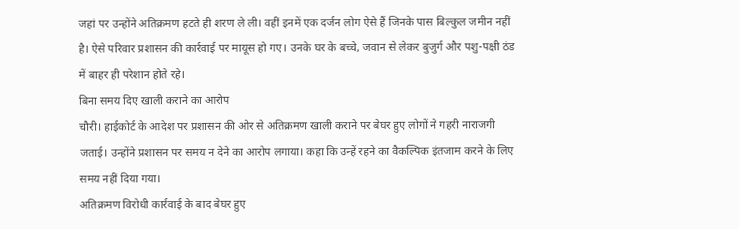जहां पर उन्होंने अतिक्रमण हटते ही शरण ले ली। वहीं इनमें एक दर्जन लोग ऐसे हैं जिनके पास बिल्कुल जमीन नहीं है। ऐसे परिवार प्रशासन की कार्रवाई पर मायूस हो गए। उनके घर के बच्चे, जवान से लेकर बुजुर्ग और पशु-पक्षी ठंड में बाहर ही परेशान होते रहे।
बिना समय दिए खाली कराने का आरोप
चौरी। हाईकोर्ट के आदेश पर प्रशासन की ओर से अतिक्रमण खाली कराने पर बेघर हुए लोगों ने गहरी नाराजगी जताई। उन्होंने प्रशासन पर समय न देने का आरोप लगाया। कहा कि उन्हें रहने का वैकल्पिक इंतजाम करने के लिए समय नहीं दिया गया।
अतिक्रमण विरोधी कार्रवाई के बाद बेघर हुए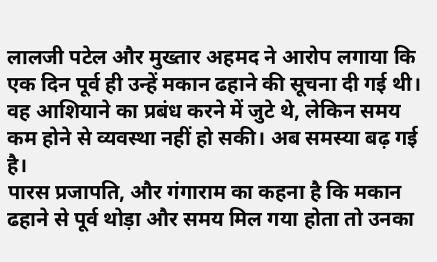लालजी पटेल और मुख्तार अहमद ने आरोप लगाया कि एक दिन पूर्व ही उन्हें मकान ढहाने की सूचना दी गई थी। वह आशियाने का प्रबंध करने में जुटे थे, लेकिन समय कम होने से व्यवस्था नहीं हो सकी। अब समस्या बढ़ गई है।
पारस प्रजापति, और गंगाराम का कहना है कि मकान ढहाने से पूर्व थोड़ा और समय मिल गया होता तो उनका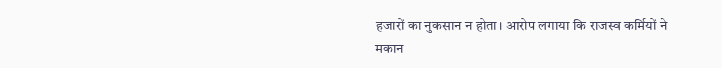हजारों का नुकसान न होता। आरोप लगाया कि राजस्व कर्मियों ने मकान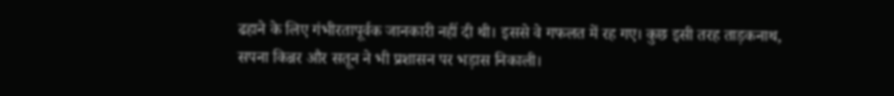ढहाने के लिए गंभीरतापूर्वक जानकारी नहीं दी थी। इससे वे गफलत में रह गए। कुछ इसी तरह ताड़कनाथ, सपना किन्नर और सतून ने भी प्रशासन पर भड़ास निकाली।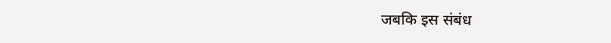जबकि इस संबंध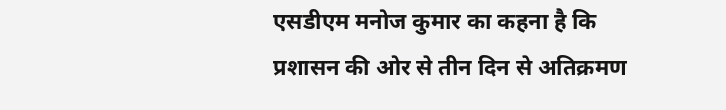एसडीएम मनोज कुमार का कहना है कि प्रशासन की ओर से तीन दिन से अतिक्रमण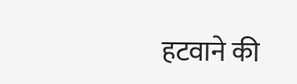हटवाने की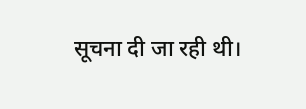सूचना दी जा रही थी।